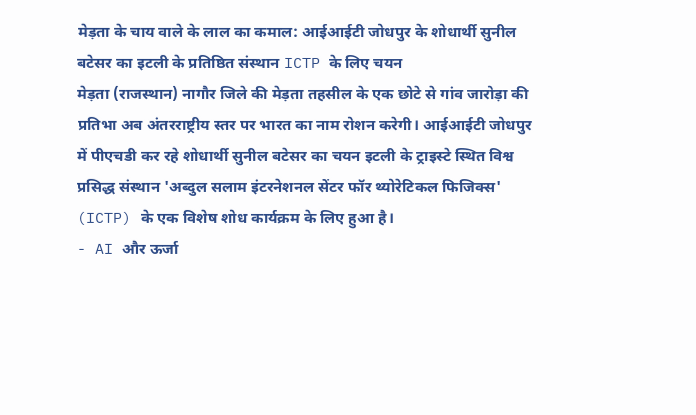मेड़ता के चाय वाले के लाल का कमाल: आईआईटी जोधपुर के शोधार्थी सुनील बटेसर का इटली के प्रतिष्ठित संस्थान ICTP के लिए चयन
मेड़ता (राजस्थान) नागौर जिले की मेड़ता तहसील के एक छोटे से गांव जारोड़ा की प्रतिभा अब अंतरराष्ट्रीय स्तर पर भारत का नाम रोशन करेगी। आईआईटी जोधपुर में पीएचडी कर रहे शोधार्थी सुनील बटेसर का चयन इटली के ट्राइस्टे स्थित विश्व प्रसिद्ध संस्थान 'अब्दुल सलाम इंटरनेशनल सेंटर फॉर थ्योरेटिकल फिजिक्स' (ICTP) के एक विशेष शोध कार्यक्रम के लिए हुआ है।
- AI और ऊर्जा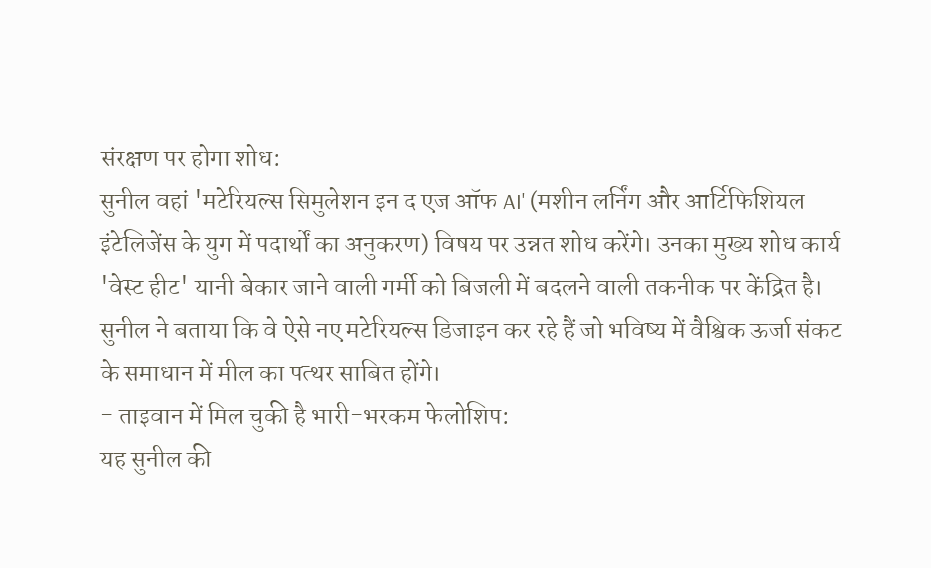संरक्षण पर होगा शोध:
सुनील वहां 'मटेरियल्स सिमुलेशन इन द एज ऑफ AI' (मशीन लर्निंग और आर्टिफिशियल इंटेलिजेंस के युग में पदार्थों का अनुकरण) विषय पर उन्नत शोध करेंगे। उनका मुख्य शोध कार्य 'वेस्ट हीट' यानी बेकार जाने वाली गर्मी को बिजली में बदलने वाली तकनीक पर केंद्रित है। सुनील ने बताया कि वे ऐसे नए मटेरियल्स डिजाइन कर रहे हैं जो भविष्य में वैश्विक ऊर्जा संकट के समाधान में मील का पत्थर साबित होंगे।
- ताइवान में मिल चुकी है भारी-भरकम फेलोशिप:
यह सुनील की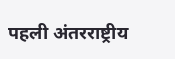पहली अंतरराष्ट्रीय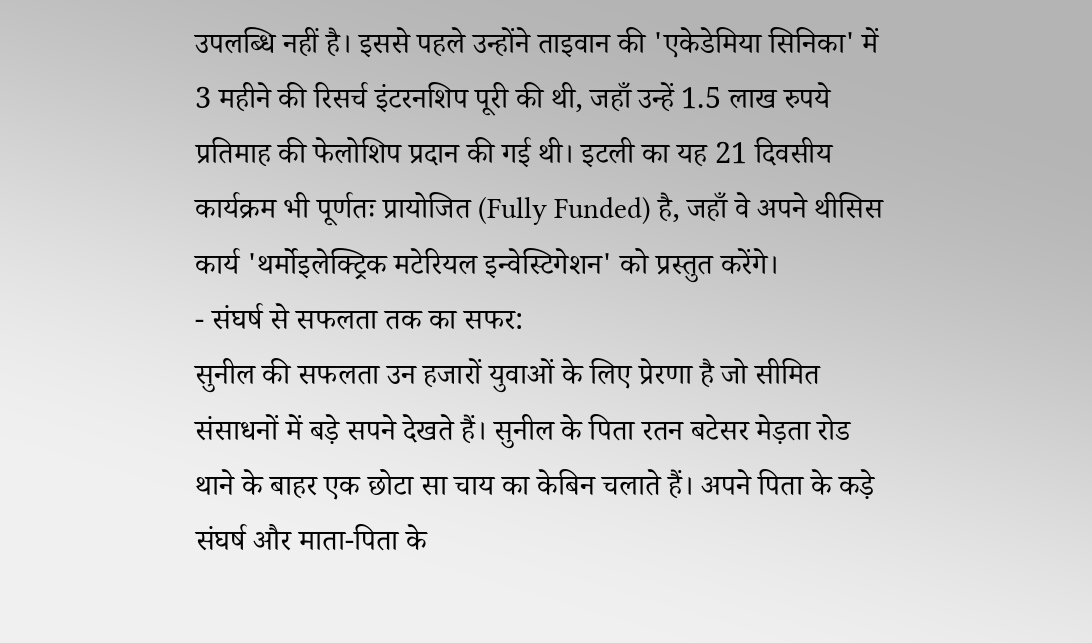उपलब्धि नहीं है। इससे पहले उन्होंने ताइवान की 'एकेडेमिया सिनिका' में 3 महीने की रिसर्च इंटरनशिप पूरी की थी, जहाँ उन्हें 1.5 लाख रुपये प्रतिमाह की फेलोशिप प्रदान की गई थी। इटली का यह 21 दिवसीय कार्यक्रम भी पूर्णतः प्रायोजित (Fully Funded) है, जहाँ वे अपने थीसिस कार्य 'थर्मोइलेक्ट्रिक मटेरियल इन्वेस्टिगेशन' को प्रस्तुत करेंगे।
- संघर्ष से सफलता तक का सफर:
सुनील की सफलता उन हजारों युवाओं के लिए प्रेरणा है जो सीमित संसाधनों में बड़े सपने देखते हैं। सुनील के पिता रतन बटेसर मेड़ता रोड थाने के बाहर एक छोटा सा चाय का केबिन चलाते हैं। अपने पिता के कड़े संघर्ष और माता-पिता के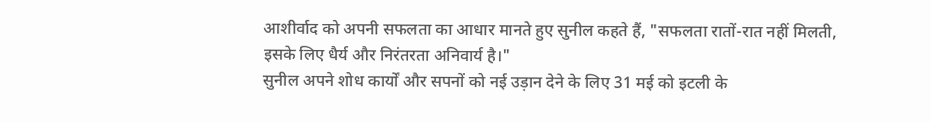आशीर्वाद को अपनी सफलता का आधार मानते हुए सुनील कहते हैं, "सफलता रातों-रात नहीं मिलती, इसके लिए धैर्य और निरंतरता अनिवार्य है।"
सुनील अपने शोध कार्यों और सपनों को नई उड़ान देने के लिए 31 मई को इटली के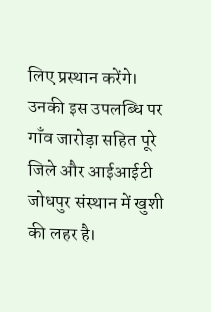लिए प्रस्थान करेंगे। उनकी इस उपलब्धि पर गाँव जारोड़ा सहित पूरे जिले और आईआईटी जोधपुर संस्थान में खुशी की लहर है।